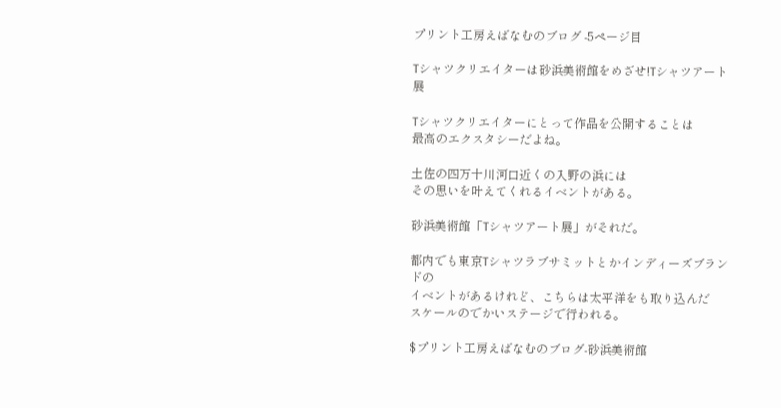プリント工房えばなむのブログ -5ページ目

Tシャツクリエイターは砂浜美術館をめざせ!Tシャツアート展

Tシャツクリエイターにとって作品を公開することは
最高のエクスタシーだよね。

土佐の四万十川河口近くの入野の浜には
その思いを叶えてくれるイベントがある。

砂浜美術館「Tシャツアート展」がそれだ。

都内でも東京Tシャツラブサミットとかインディーズブランドの
イベントがあるけれど、こちらは太平洋をも取り込んだ
スケールのでかいステージで行われる。

$プリント工房えばなむのブログ-砂浜美術館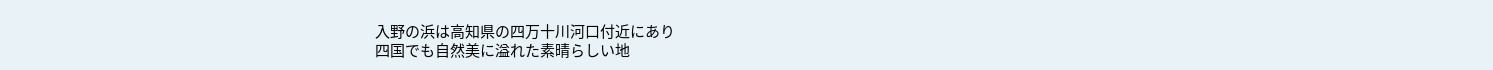入野の浜は高知県の四万十川河口付近にあり
四国でも自然美に溢れた素晴らしい地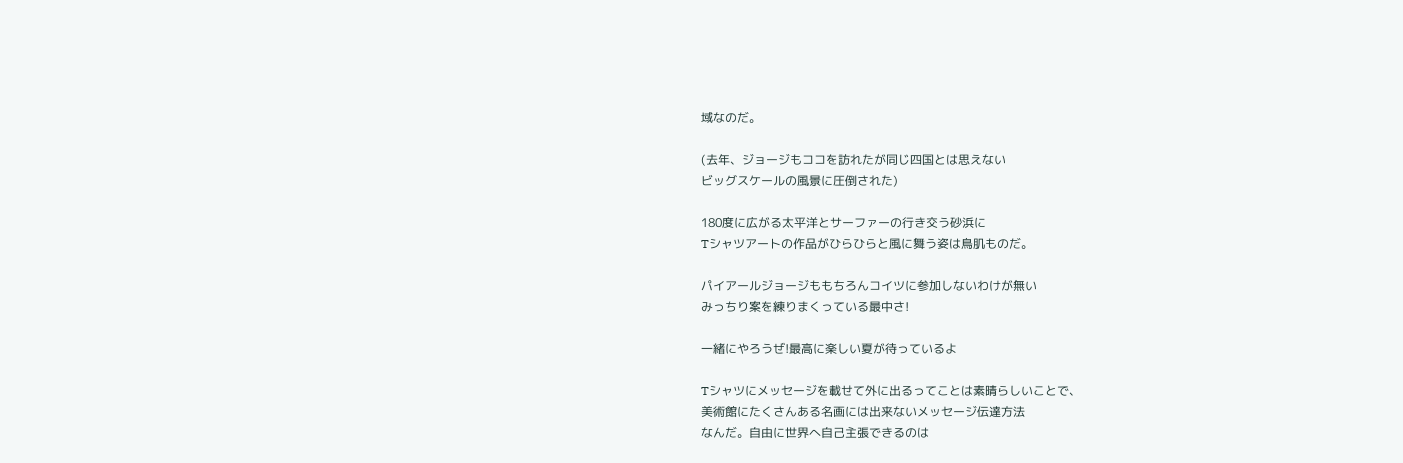域なのだ。

(去年、ジョージもココを訪れたが同じ四国とは思えない
ビッグスケールの風景に圧倒された)

180度に広がる太平洋とサーファーの行き交う砂浜に
Tシャツアートの作品がひらひらと風に舞う姿は鳥肌ものだ。

パイアールジョージももちろんコイツに参加しないわけが無い
みっちり案を練りまくっている最中さ!

一緒にやろうぜ!最高に楽しい夏が待っているよ

Tシャツにメッセージを載せて外に出るってことは素晴らしいことで、
美術館にたくさんある名画には出来ないメッセージ伝達方法
なんだ。自由に世界へ自己主張できるのは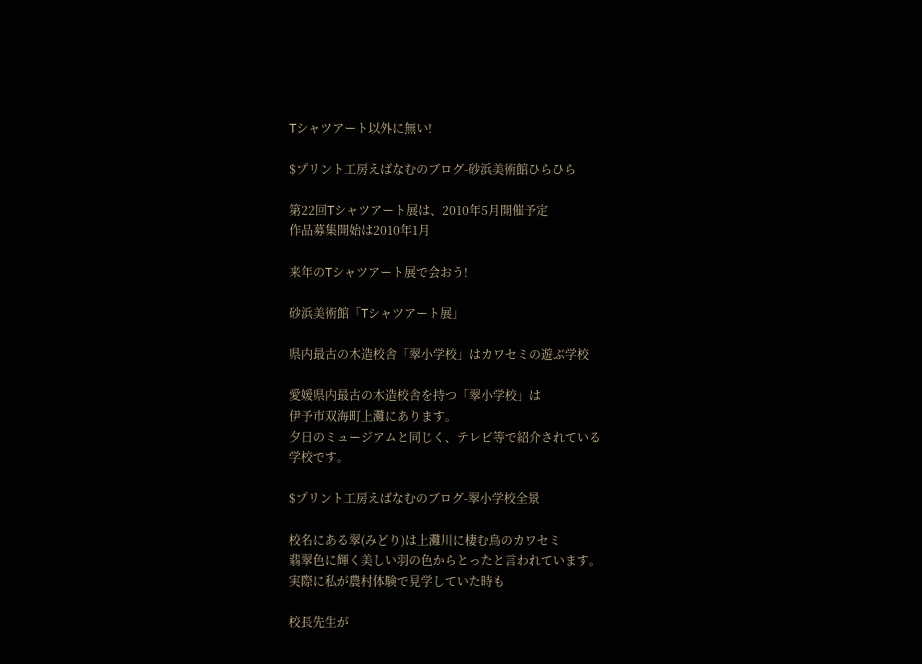Tシャツアート以外に無い!

$プリント工房えばなむのブログ-砂浜美術館ひらひら

第22回Tシャツアート展は、2010年5月開催予定
作品募集開始は2010年1月

来年のTシャツアート展で会おう!

砂浜美術館「Tシャツアート展」

県内最古の木造校舎「翠小学校」はカワセミの遊ぶ学校

愛媛県内最古の木造校舎を持つ「翠小学校」は
伊予市双海町上灘にあります。
夕日のミュージアムと同じく、テレビ等で紹介されている
学校です。

$プリント工房えばなむのブログ-翠小学校全景

校名にある翠(みどり)は上灘川に棲む鳥のカワセミ
翡翠色に輝く美しい羽の色からとったと言われています。
実際に私が農村体験で見学していた時も

校長先生が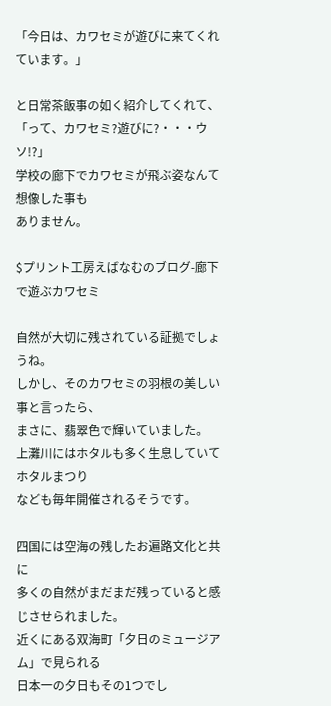「今日は、カワセミが遊びに来てくれています。」

と日常茶飯事の如く紹介してくれて、
「って、カワセミ?遊びに?・・・ウソ!?」
学校の廊下でカワセミが飛ぶ姿なんて想像した事も
ありません。

$プリント工房えばなむのブログ-廊下で遊ぶカワセミ

自然が大切に残されている証拠でしょうね。
しかし、そのカワセミの羽根の美しい事と言ったら、
まさに、翡翠色で輝いていました。
上灘川にはホタルも多く生息していてホタルまつり
なども毎年開催されるそうです。

四国には空海の残したお遍路文化と共に
多くの自然がまだまだ残っていると感じさせられました。
近くにある双海町「夕日のミュージアム」で見られる
日本一の夕日もその1つでし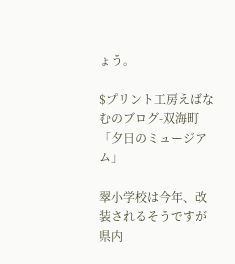ょう。

$プリント工房えばなむのブログ-双海町「夕日のミュージアム」

翠小学校は今年、改装されるそうですが
県内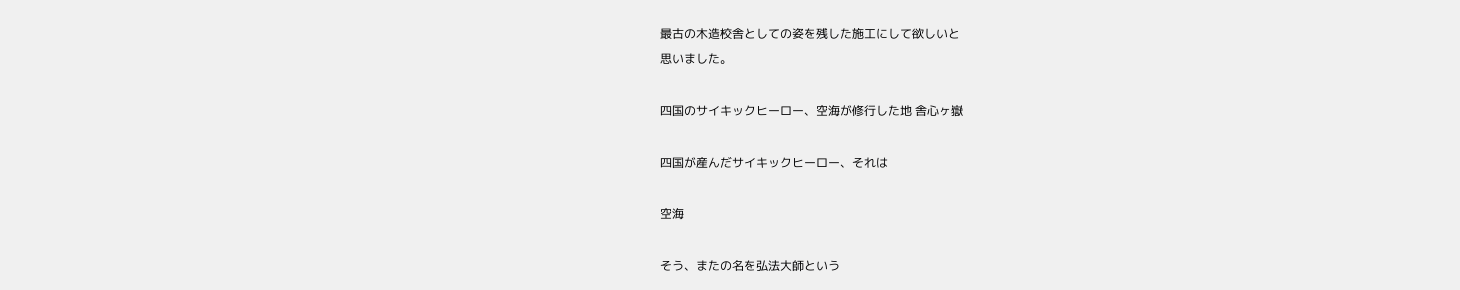最古の木造校舎としての姿を残した施工にして欲しいと
思いました。

四国のサイキックヒーロー、空海が修行した地 舎心ヶ嶽

四国が産んだサイキックヒーロー、それは

空海

そう、またの名を弘法大師という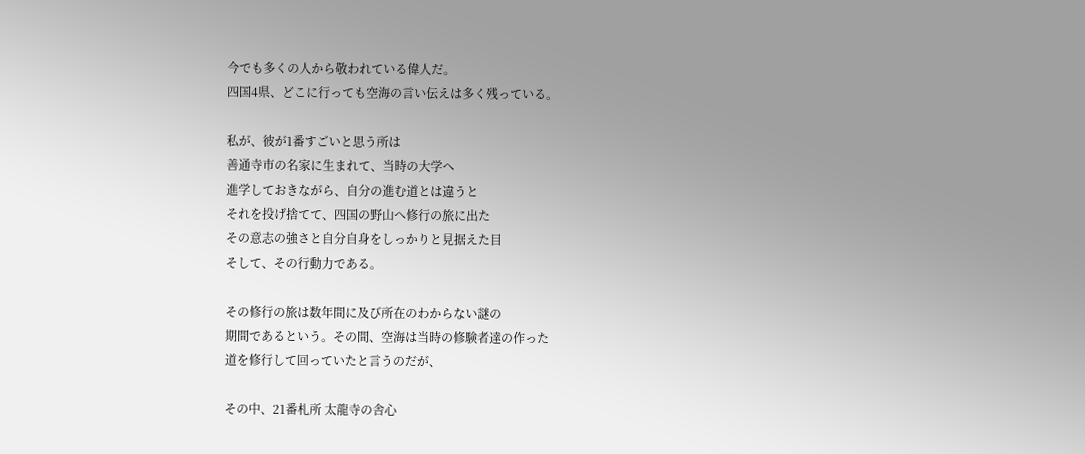今でも多くの人から敬われている偉人だ。
四国4県、どこに行っても空海の言い伝えは多く残っている。

私が、彼が1番すごいと思う所は
善通寺市の名家に生まれて、当時の大学へ
進学しておきながら、自分の進む道とは違うと
それを投げ捨てて、四国の野山へ修行の旅に出た
その意志の強さと自分自身をしっかりと見据えた目
そして、その行動力である。

その修行の旅は数年間に及び所在のわからない謎の
期間であるという。その間、空海は当時の修験者達の作った
道を修行して回っていたと言うのだが、

その中、21番札所 太龍寺の舎心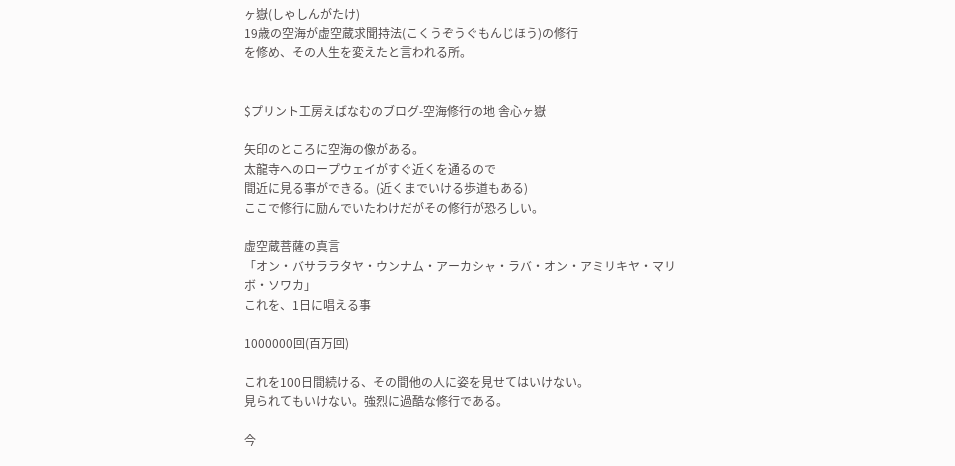ヶ嶽(しゃしんがたけ)
19歳の空海が虚空蔵求聞持法(こくうぞうぐもんじほう)の修行
を修め、その人生を変えたと言われる所。


$プリント工房えばなむのブログ-空海修行の地 舎心ヶ嶽

矢印のところに空海の像がある。
太龍寺へのロープウェイがすぐ近くを通るので
間近に見る事ができる。(近くまでいける歩道もある)
ここで修行に励んでいたわけだがその修行が恐ろしい。

虚空蔵菩薩の真言
「オン・バサララタヤ・ウンナム・アーカシャ・ラバ・オン・アミリキヤ・マリボ・ソワカ」
これを、1日に唱える事

1000000回(百万回)

これを100日間続ける、その間他の人に姿を見せてはいけない。
見られてもいけない。強烈に過酷な修行である。

今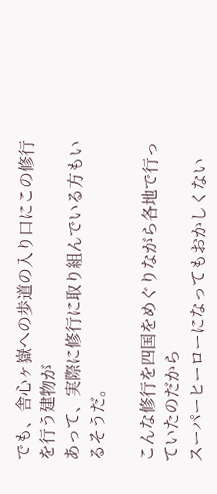でも、舎心ヶ嶽への歩道の入り口にこの修行を行う建物が
あって、実際に修行に取り組んでいる方もいるそうだ。

こんな修行を四国をめぐりながら各地で行っていたのだから
スーパーヒーローになってもおかしくない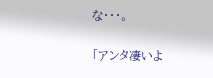な・・・。

「アンタ凄いよ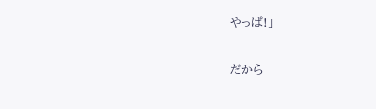やっぱ!」

だから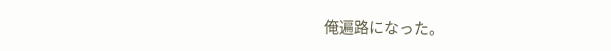俺遍路になった。